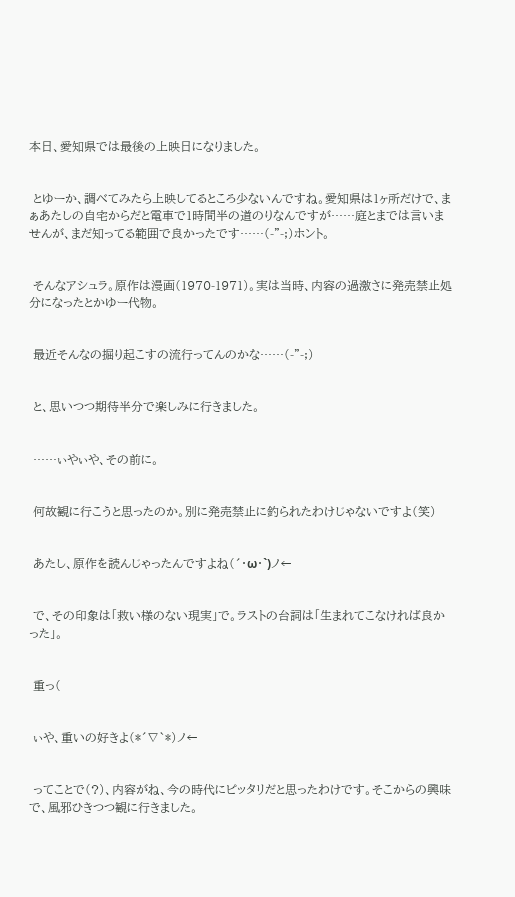本日、愛知県では最後の上映日になりました。


 とゆーか、調べてみたら上映してるところ少ないんですね。愛知県は1ヶ所だけで、まぁあたしの自宅からだと電車で1時間半の道のりなんですが……庭とまでは言いませんが、まだ知ってる範囲で良かったです……(-"-;)ホント。


 そんなアシュラ。原作は漫画(1970-1971)。実は当時、内容の過激さに発売禁止処分になったとかゆー代物。


 最近そんなの掘り起こすの流行ってんのかな……(-"-;)


 と、思いつつ期待半分で楽しみに行きました。


 ……ぃやぃや、その前に。


 何故観に行こうと思ったのか。別に発売禁止に釣られたわけじゃないですよ(笑)


 あたし、原作を読んじゃったんですよね(´・ω・`)ノ←


 で、その印象は「救い様のない現実」で。ラストの台詞は「生まれてこなければ良かった」。


 重っ(


 ぃや、重いの好きよ(*´∇`*)ノ←


 ってことで(?)、内容がね、今の時代にピッタリだと思ったわけです。そこからの興味で、風邪ひきつつ観に行きました。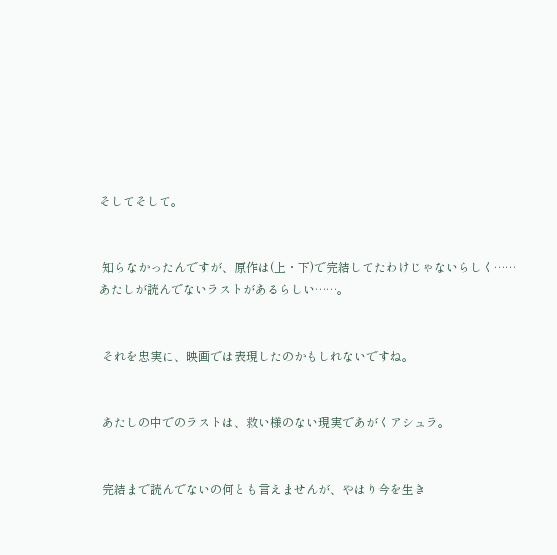そしてそして。


 知らなかったんですが、原作は(上・下)で完結してたわけじゃないらしく……あたしが読んでないラストがあるらしい……。


 それを忠実に、映画では表現したのかもしれないですね。


 あたしの中でのラストは、救い様のない現実であがくアシュラ。


 完結まで読んでないの何とも言えませんが、やはり今を生き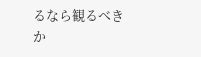るなら観るべきか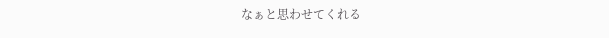なぁと思わせてくれる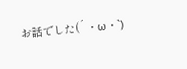お話でした(´・ω・`)